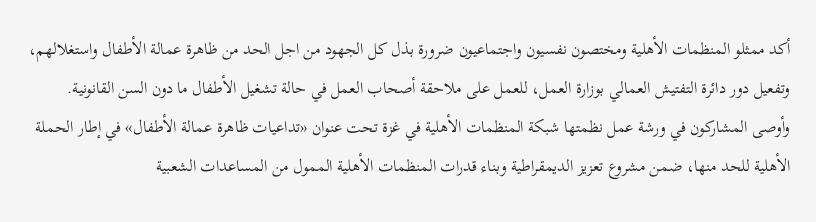أكد ممثلو المنظمات الأهلية ومختصون نفسيون واجتماعيون ضرورة بذل كل الجهود من اجل الحد من ظاهرة عمالة الأطفال واستغلالهم، وتفعيل دور دائرة التفتيش العمالي بوزارة العمل، للعمل على ملاحقة أصحاب العمل في حالة تشغيل الأطفال ما دون السن القانونية.
وأوصى المشاركون في ورشة عمل نظمتها شبكة المنظمات الأهلية في غزة تحت عنوان «تداعيات ظاهرة عمالة الأطفال» في إطار الحملة الأهلية للحد منها، ضمن مشروع تعزيز الديمقراطية وبناء قدرات المنظمات الأهلية الممول من المساعدات الشعبية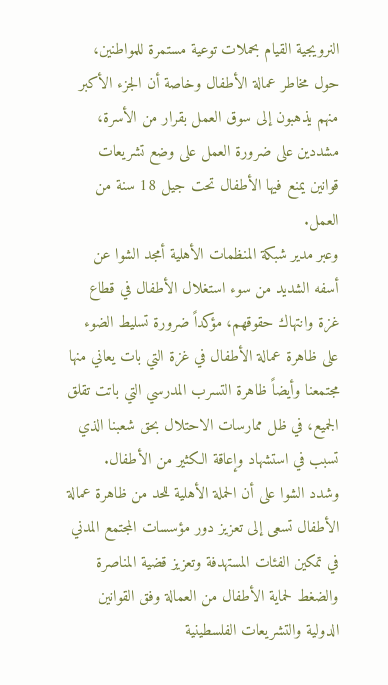النرويجية القيام بحملات توعية مستمرة للمواطنين، حول مخاطر عمالة الأطفال وخاصة أن الجزء الأكبر منهم يذهبون إلى سوق العمل بقرار من الأسرة، مشددين على ضرورة العمل على وضع تشريعات قوانين يمنع فيها الأطفال تحت جيل 18 سنة من العمل.
وعبر مدير شبكة المنظمات الأهلية أمجد الشوا عن أسفه الشديد من سوء استغلال الأطفال في قطاع غزة وانتهاك حقوقهم، مؤكداً ضرورة تسليط الضوء على ظاهرة عمالة الأطفال في غزة التي بات يعاني منها مجتمعنا وأيضاً ظاهرة التسرب المدرسي التي باتت تقلق الجميع، في ظل ممارسات الاحتلال بحق شعبنا الذي تسبب في استشهاد وإعاقة الكثير من الأطفال.
وشدد الشوا على أن الحملة الأهلية للحد من ظاهرة عمالة الأطفال تسعى إلى تعزيز دور مؤسسات المجتمع المدني في تمكين الفئات المستهدفة وتعزيز قضية المناصرة والضغط لحماية الأطفال من العمالة وفق القوانين الدولية والتشريعات الفلسطينية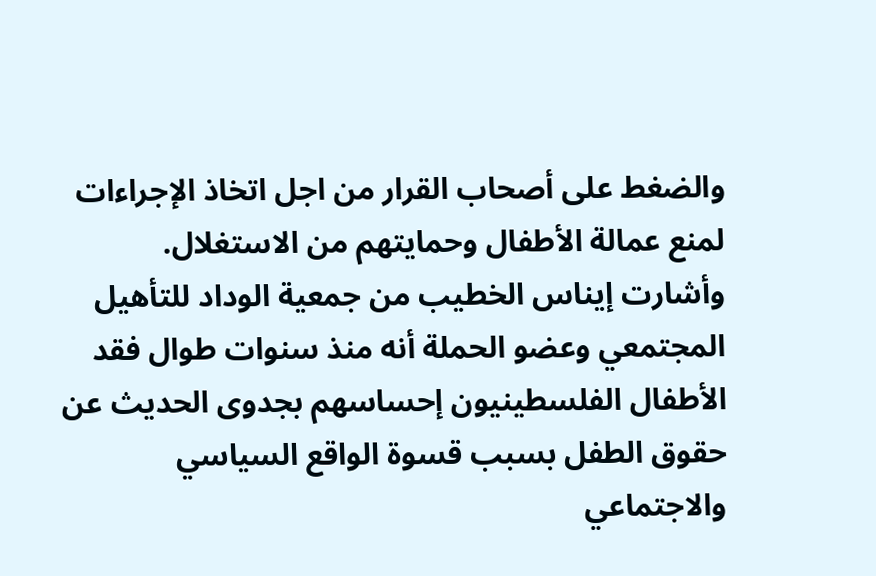والضغط على أصحاب القرار من اجل اتخاذ الإجراءات لمنع عمالة الأطفال وحمايتهم من الاستغلال.
وأشارت إيناس الخطيب من جمعية الوداد للتأهيل المجتمعي وعضو الحملة أنه منذ سنوات طوال فقد الأطفال الفلسطينيون إحساسهم بجدوى الحديث عن حقوق الطفل بسبب قسوة الواقع السياسي والاجتماعي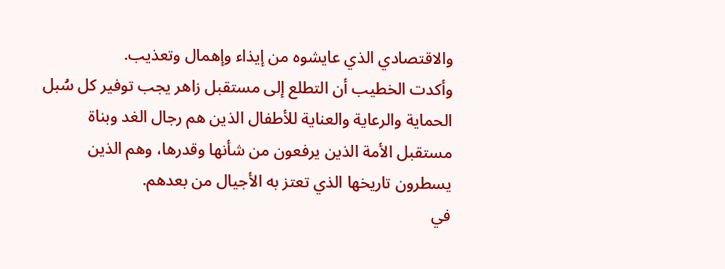والاقتصادي الذي عايشوه من إيذاء وإهمال وتعذيب.
وأكدت الخطيب أن التطلع إلى مستقبل زاهر يجب توفير كل سُبل الحماية والرعاية والعناية للأطفال الذين هم رجال الغد وبناة مستقبل الأمة الذين يرفعون من شأنها وقدرها، وهم الذين يسطرون تاريخها الذي تعتز به الأجيال من بعدهم.
في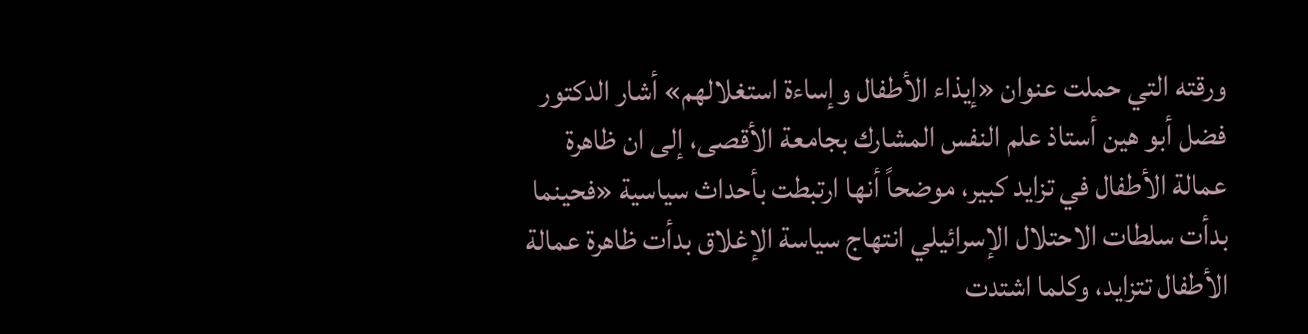ورقته التي حملت عنوان «إيذاء الأطفال وإساءة استغلالهم» أشار الدكتور فضل أبو هين أستاذ علم النفس المشارك بجامعة الأقصى، إلى ان ظاهرة عمالة الأطفال في تزايد كبير، موضحاً أنها ارتبطت بأحداث سياسية «فحينما بدأت سلطات الاحتلال الإسرائيلي انتهاج سياسة الإغلاق بدأت ظاهرة عمالة الأطفال تتزايد، وكلما اشتدت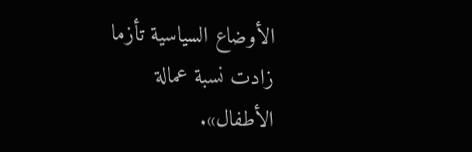الأوضاع السياسية تأزما زادت نسبة عمالة الأطفال».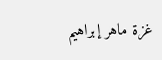غزة ماهر إبراهيم